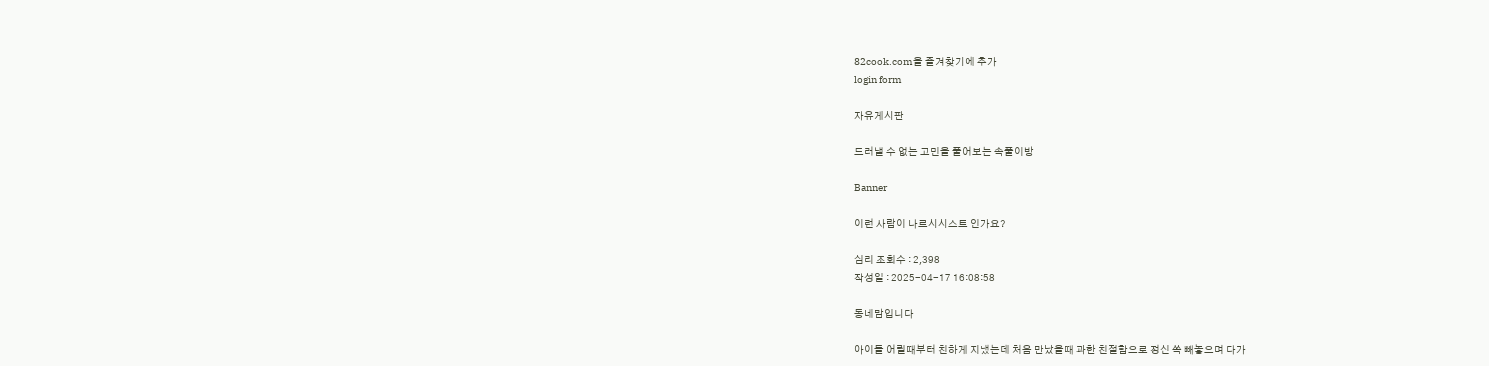82cook.com을 즐겨찾기에 추가
login form

자유게시판

드러낼 수 없는 고민을 풀어보는 속풀이방

Banner

이런 사람이 나르시시스트 인가요?

심리 조회수 : 2,398
작성일 : 2025-04-17 16:08:58

동네맘입니다

아이들 어릴때부터 친하게 지냈는데 처음 만났을때 과한 친절함으로 정신 쏙 빼놓으며 다가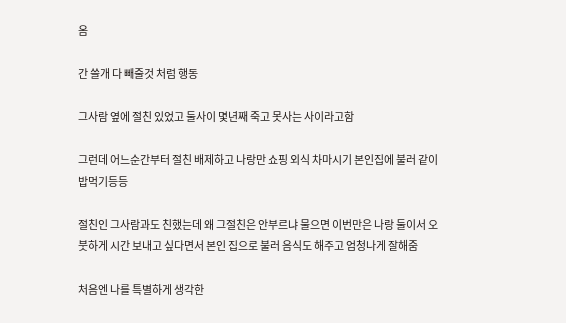옴

간 쓸개 다 빼줄것 처럼 행동

그사람 옆에 절친 있었고 둘사이 몇년째 죽고 못사는 사이라고함

그런데 어느순간부터 절친 배제하고 나랑만 쇼핑 외식 차마시기 본인집에 불러 같이 밥먹기등등

절친인 그사람과도 친했는데 왜 그절친은 안부르냐 물으면 이번만은 나랑 둘이서 오붓하게 시간 보내고 싶다면서 본인 집으로 불러 음식도 해주고 엄청나게 잘해줌

처음엔 나를 특별하게 생각한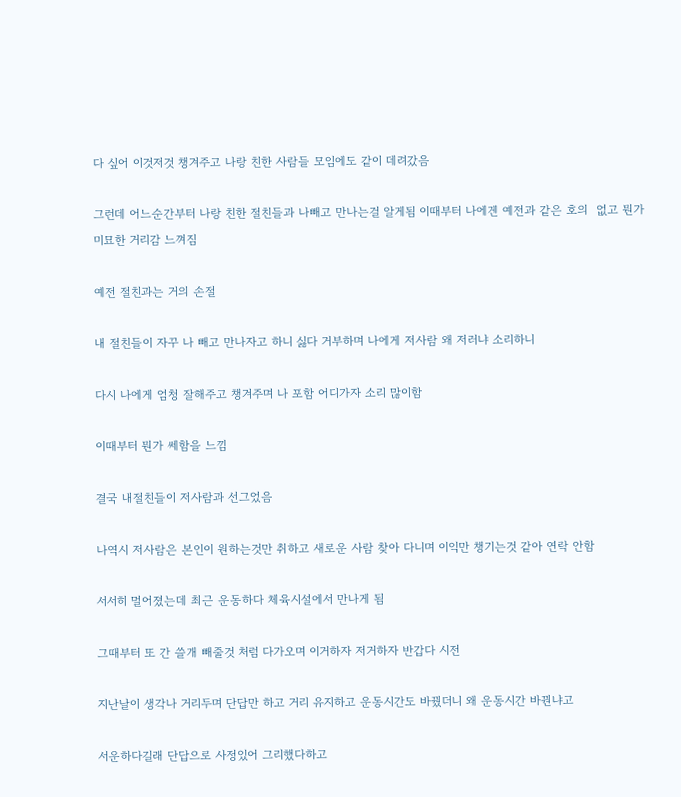다 싶어 이것저것 챙겨주고 나랑 친한 사람들 모임에도 같이 데려갔음

그런데 어느순간부터 나랑 친한 절친들과 나빼고 만나는걸 알게됨 이때부터 나에겐 예전과 같은 호의  없고 뭔가 미묘한 거리감 느껴짐

예전 절친과는 거의 손절

내 절친들이 자꾸 나 빼고 만나자고 하니 싫다 거부하며 나에게 저사람 왜 저러냐 소리하니

다시 나에게 엄청 잘해주고 챙겨주며 나 포함 어디가자 소리 많이함

이때부터 뭔가 쎄함을 느낌

결국 내절친들이 저사람과 선그었음

나역시 저사람은 본인이 원하는것만 취하고 새로운 사람 찾아 다니며 이익만 챙기는것 같아 연락 안함

서서히 멀어졌는데 최근 운동하다 체육시설에서 만나게 됨

그때부터 또 간 쓸개 빼줄것 처럼 다가오며 이거하자 저거하자 반갑다 시전

지난날이 생각나 거리두며 단답만 하고 거리 유지하고 운동시간도 바꿨더니 왜 운동시간 바꿘냐고

서운하다길래 단답으로 사정있어 그리했다하고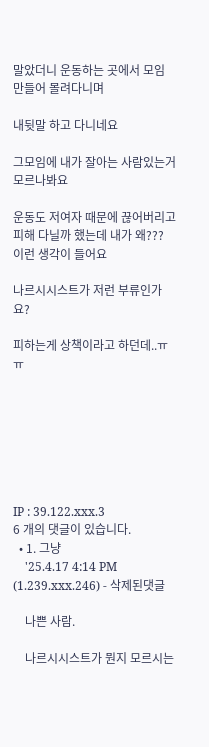말았더니 운동하는 곳에서 모임 만들어 몰려다니며

내뒷말 하고 다니네요

그모임에 내가 잘아는 사람있는거 모르나봐요

운동도 저여자 때문에 끊어버리고 피해 다닐까 했는데 내가 왜???  이런 생각이 들어요

나르시시스트가 저런 부류인가요?

피하는게 상책이라고 하던데..ㅠㅠ







IP : 39.122.xxx.3
6 개의 댓글이 있습니다.
  • 1. 그냥
    '25.4.17 4:14 PM (1.239.xxx.246) - 삭제된댓글

    나쁜 사람.

    나르시시스트가 뭔지 모르시는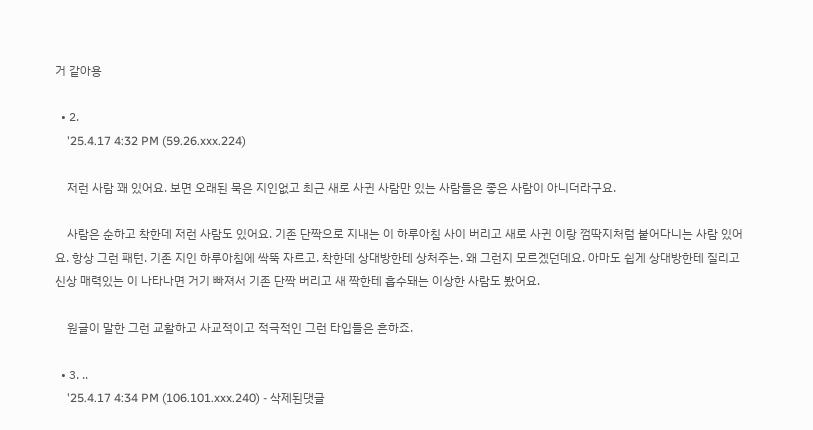거 같아용

  • 2.
    '25.4.17 4:32 PM (59.26.xxx.224)

    저런 사람 꽤 있어요. 보면 오래된 묵은 지인없고 최근 새로 사귄 사람만 있는 사람들은 좋은 사람이 아니더라구요.

    사람은 순하고 착한데 저런 사람도 있어요. 기존 단짝으로 지내는 이 하루아침 사이 버리고 새로 사귄 이랑 껌딱지처럼 붙어다니는 사람 있어요. 항상 그런 패턴. 기존 지인 하루아침에 싹뚝 자르고. 착한데 상대방한테 상처주는. 왜 그런지 모르겠던데요. 아마도 쉽게 상대방한테 질리고 신상 매력있는 이 나타나면 거기 빠져서 기존 단짝 버리고 새 짝한테 흡수돼는 이상한 사람도 봤어요.

    원글이 말한 그런 교활하고 사교적이고 적극적인 그런 타입들은 흔하죠.

  • 3. ..
    '25.4.17 4:34 PM (106.101.xxx.240) - 삭제된댓글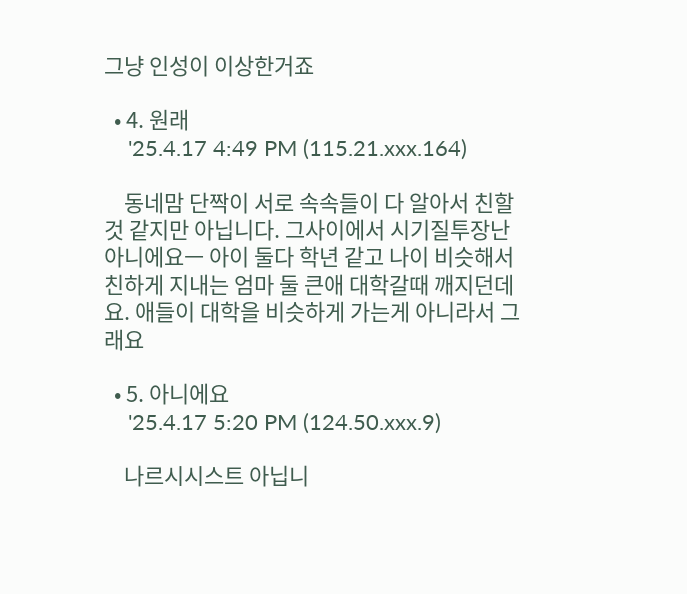그냥 인성이 이상한거죠

  • 4. 원래
    '25.4.17 4:49 PM (115.21.xxx.164)

    동네맘 단짝이 서로 속속들이 다 알아서 친할것 같지만 아닙니다. 그사이에서 시기질투장난아니에요ㅡ 아이 둘다 학년 같고 나이 비슷해서 친하게 지내는 엄마 둘 큰애 대학갈때 깨지던데요. 애들이 대학을 비슷하게 가는게 아니라서 그래요

  • 5. 아니에요
    '25.4.17 5:20 PM (124.50.xxx.9)

    나르시시스트 아닙니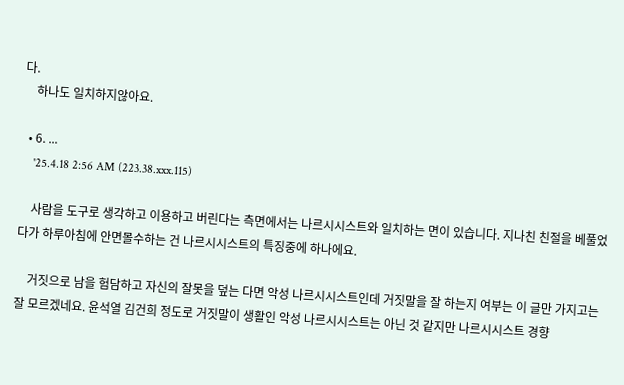다.
    하나도 일치하지않아요.

  • 6. ...
    '25.4.18 2:56 AM (223.38.xxx.115)

    사람을 도구로 생각하고 이용하고 버린다는 측면에서는 나르시시스트와 일치하는 면이 있습니다. 지나친 친절을 베풀었다가 하루아침에 안면몰수하는 건 나르시시스트의 특징중에 하나에요.

    거짓으로 남을 험담하고 자신의 잘못을 덮는 다면 악성 나르시시스트인데 거짓말을 잘 하는지 여부는 이 글만 가지고는 잘 모르겠네요. 윤석열 김건희 정도로 거짓말이 생활인 악성 나르시시스트는 아닌 것 같지만 나르시시스트 경향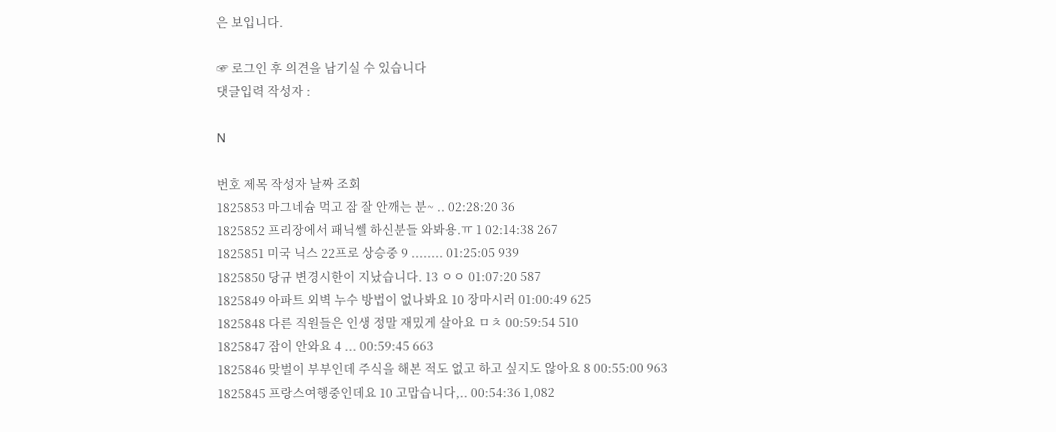은 보입니다.

☞ 로그인 후 의견을 남기실 수 있습니다
댓글입력 작성자 :

N

번호 제목 작성자 날짜 조회
1825853 마그네슘 먹고 잠 잘 안깨는 분~ .. 02:28:20 36
1825852 프리장에서 패닉쎌 하신분들 와봐용.ㅠ 1 02:14:38 267
1825851 미국 닉스 22프로 상승중 9 ........ 01:25:05 939
1825850 당규 변경시한이 지났습니다. 13 ㅇㅇ 01:07:20 587
1825849 아파트 외벽 누수 방법이 없나봐요 10 장마시러 01:00:49 625
1825848 다른 직원들은 인생 정말 재밌게 살아요 ㅁㅊ 00:59:54 510
1825847 잠이 안와요 4 ... 00:59:45 663
1825846 맞벌이 부부인데 주식을 해본 적도 없고 하고 싶지도 않아요 8 00:55:00 963
1825845 프랑스여행중인데요 10 고맙습니다,.. 00:54:36 1,082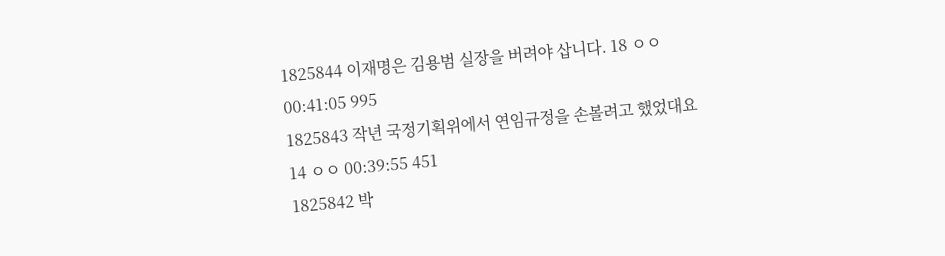1825844 이재명은 김용범 실장을 버려야 삽니다. 18 ㅇㅇ 00:41:05 995
1825843 작년 국정기획위에서 연임규정을 손볼려고 했었대요 14 ㅇㅇ 00:39:55 451
1825842 박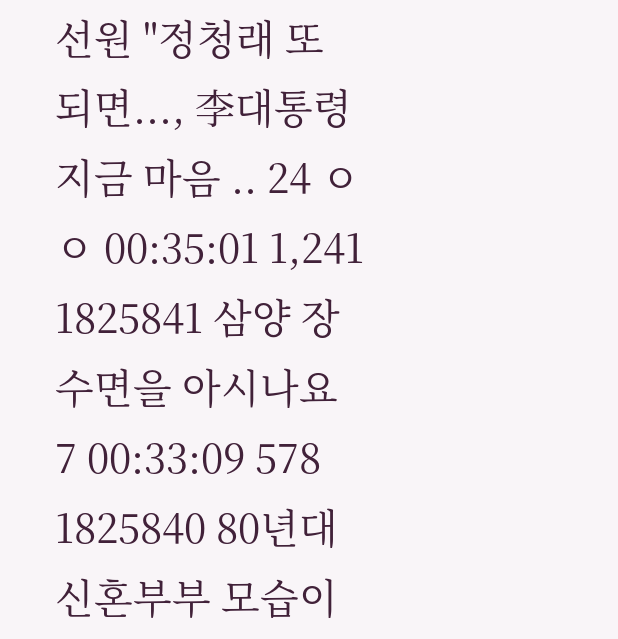선원 "정청래 또 되면..., 李대통령 지금 마음 .. 24 ㅇㅇ 00:35:01 1,241
1825841 삼양 장수면을 아시나요 7 00:33:09 578
1825840 80년대 신혼부부 모습이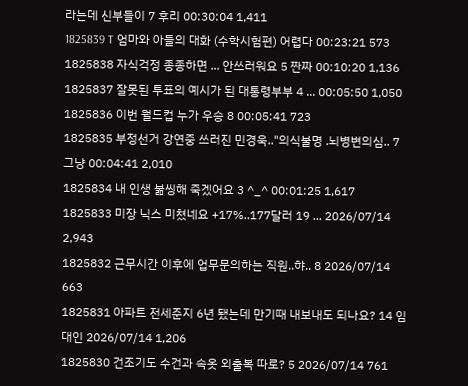라는데 신부들이 7 후리 00:30:04 1,411
1825839 T 엄마와 아들의 대화 (수학시험편) 어렵다 00:23:21 573
1825838 자식걱정 종종하면 ... 안쓰러워요 5 짠짜 00:10:20 1,136
1825837 잘못된 투표의 예시가 된 대통령부부 4 ... 00:05:50 1,050
1825836 이번 월드컵 누가 우승 8 00:05:41 723
1825835 부정선거 강연중 쓰러진 민경욱.."의식불명 .뇌병변의심.. 7 그냥 00:04:41 2,010
1825834 내 인생 붊씽해 죽겠어요 3 ^_^ 00:01:25 1,617
1825833 미장 닉스 미쳤네요 +17%..177달러 19 ... 2026/07/14 2,943
1825832 근무시간 이후에 업무문의하는 직원..햐.. 8 2026/07/14 663
1825831 아파트 전세준지 6년 됐는데 만기때 내보내도 되나요? 14 임대인 2026/07/14 1,206
1825830 건조기도 수건과 속옷 외출복 따로? 5 2026/07/14 761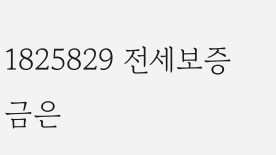1825829 전세보증금은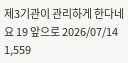제3기관이 관리하게 한다네요 19 앞으로 2026/07/14 1,559